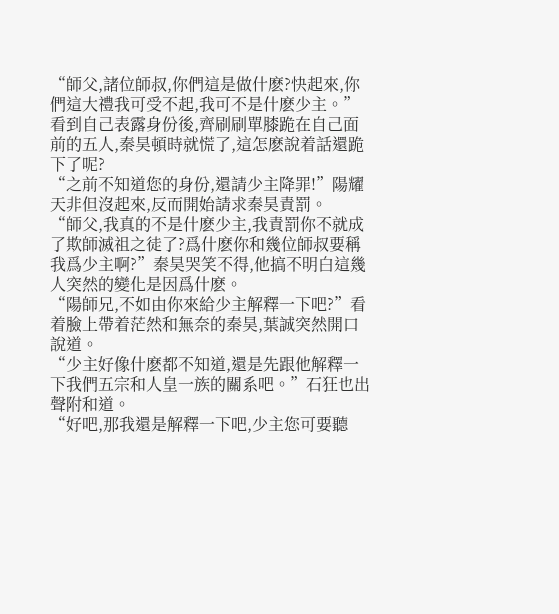“師父,諸位師叔,你們這是做什麽?快起來,你們這大禮我可受不起,我可不是什麽少主。”看到自己表露身份後,齊刷刷單膝跪在自己面前的五人,秦昊頓時就慌了,這怎麽說着話還跪下了呢?
“之前不知道您的身份,還請少主降罪!”陽耀天非但沒起來,反而開始請求秦昊責罰。
“師父,我真的不是什麽少主,我責罰你不就成了欺師滅祖之徒了?爲什麽你和幾位師叔要稱我爲少主啊?”秦昊哭笑不得,他搞不明白這幾人突然的變化是因爲什麽。
“陽師兄,不如由你來給少主解釋一下吧?”看着臉上帶着茫然和無奈的秦昊,葉誠突然開口說道。
“少主好像什麽都不知道,還是先跟他解釋一下我們五宗和人皇一族的關系吧。”石狂也出聲附和道。
“好吧,那我還是解釋一下吧,少主您可要聽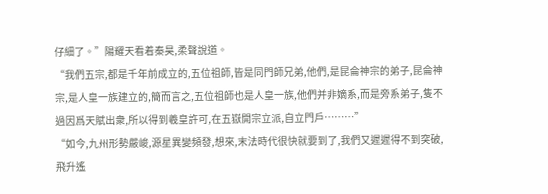仔細了。”陽耀天看着秦昊,柔聲說道。
“我們五宗,都是千年前成立的,五位祖師,皆是同門師兄弟,他們,是昆侖神宗的弟子,昆侖神宗,是人皇一族建立的,簡而言之,五位祖師也是人皇一族,他們并非嫡系,而是旁系弟子,隻不過因爲天賦出衆,所以得到羲皇許可,在五嶽開宗立派,自立門戶………”
“如今,九州形勢嚴峻,源星異變頻發,想來,末法時代很快就要到了,我們又遲遲得不到突破,飛升遙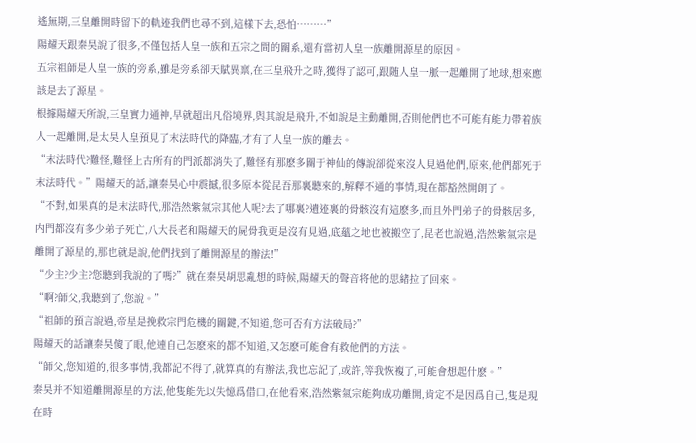遙無期,三皇離開時留下的軌迹我們也尋不到,這樣下去,恐怕………”
陽耀天跟秦昊說了很多,不僅包括人皇一族和五宗之間的關系,還有當初人皇一族離開源星的原因。
五宗祖師是人皇一族的旁系,雖是旁系卻天賦異禀,在三皇飛升之時,獲得了認可,跟随人皇一脈一起離開了地球,想來應該是去了源星。
根據陽耀天所說,三皇實力通神,早就超出凡俗境界,與其說是飛升,不如說是主動離開,否則他們也不可能有能力帶着族人一起離開,是太昊人皇預見了末法時代的降臨,才有了人皇一族的離去。
“末法時代?難怪,難怪上古所有的門派都消失了,難怪有那麽多關于神仙的傳說卻從來沒人見過他們,原來,他們都死于末法時代。”陽耀天的話,讓秦昊心中震撼,很多原本從昆吾那裏聽來的,解釋不通的事情,現在都豁然開朗了。
“不對,如果真的是末法時代,那浩然紫氣宗其他人呢?去了哪裏?遺迹裏的骨骸沒有這麽多,而且外門弟子的骨骸居多,内門都沒有多少弟子死亡,八大長老和陽耀天的屍骨我更是沒有見過,底蘊之地也被搬空了,昆老也說過,浩然紫氣宗是離開了源星的,那也就是說,他們找到了離開源星的辦法!”
“少主?少主?您聽到我說的了嗎?”就在秦昊胡思亂想的時候,陽耀天的聲音将他的思緒拉了回來。
“啊?師父,我聽到了,您說。”
“祖師的預言說過,帝星是挽救宗門危機的關鍵,不知道,您可否有方法破局?”
陽耀天的話讓秦昊傻了眼,他連自己怎麽來的都不知道,又怎麽可能會有救他們的方法。
“師父,您知道的,很多事情,我都記不得了,就算真的有辦法,我也忘記了,或許,等我恢複了,可能會想起什麽。”
秦昊并不知道離開源星的方法,他隻能先以失憶爲借口,在他看來,浩然紫氣宗能夠成功離開,肯定不是因爲自己,隻是現在時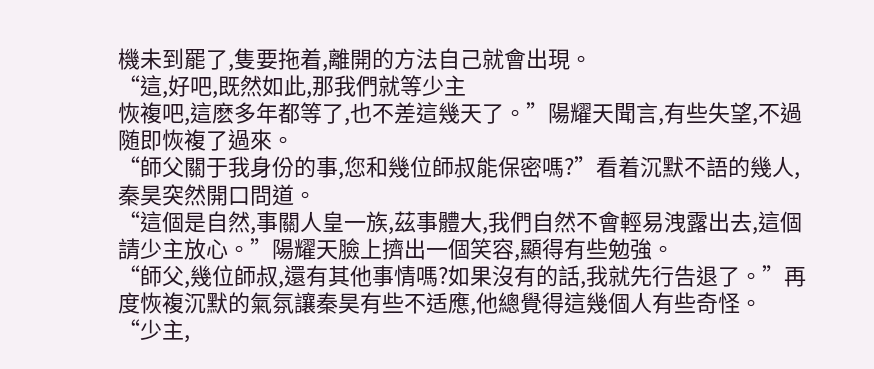機未到罷了,隻要拖着,離開的方法自己就會出現。
“這,好吧,既然如此,那我們就等少主
恢複吧,這麽多年都等了,也不差這幾天了。”陽耀天聞言,有些失望,不過随即恢複了過來。
“師父關于我身份的事,您和幾位師叔能保密嗎?”看着沉默不語的幾人,秦昊突然開口問道。
“這個是自然,事關人皇一族,茲事體大,我們自然不會輕易洩露出去,這個請少主放心。”陽耀天臉上擠出一個笑容,顯得有些勉強。
“師父,幾位師叔,還有其他事情嗎?如果沒有的話,我就先行告退了。”再度恢複沉默的氣氛讓秦昊有些不适應,他總覺得這幾個人有些奇怪。
“少主,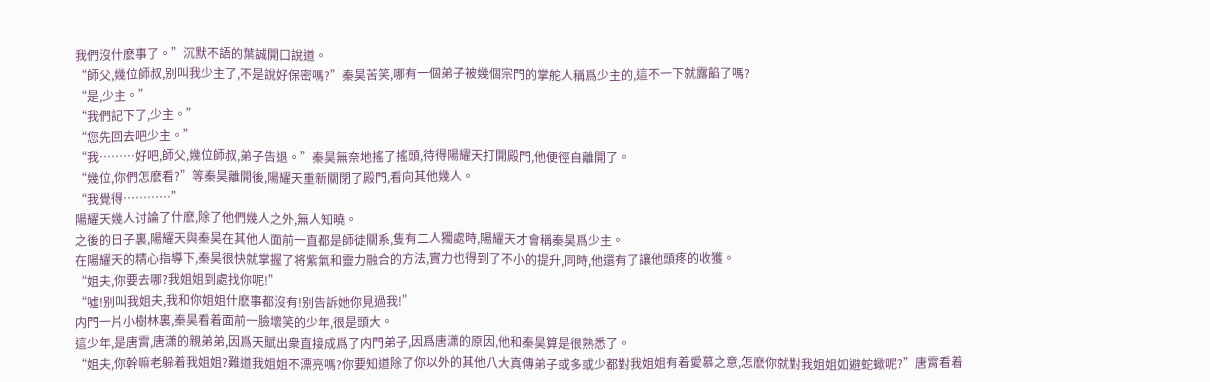我們沒什麽事了。”沉默不語的葉誠開口說道。
“師父,幾位師叔,别叫我少主了,不是說好保密嗎?”秦昊苦笑,哪有一個弟子被幾個宗門的掌舵人稱爲少主的,這不一下就露餡了嗎?
“是,少主。”
“我們記下了,少主。”
“您先回去吧少主。”
“我………好吧,師父,幾位師叔,弟子告退。”秦昊無奈地搖了搖頭,待得陽耀天打開殿門,他便徑自離開了。
“幾位,你們怎麽看?”等秦昊離開後,陽耀天重新關閉了殿門,看向其他幾人。
“我覺得…………”
陽耀天幾人讨論了什麽,除了他們幾人之外,無人知曉。
之後的日子裏,陽耀天與秦昊在其他人面前一直都是師徒關系,隻有二人獨處時,陽耀天才會稱秦昊爲少主。
在陽耀天的精心指導下,秦昊很快就掌握了将紫氣和靈力融合的方法,實力也得到了不小的提升,同時,他還有了讓他頭疼的收獲。
“姐夫,你要去哪?我姐姐到處找你呢!”
“噓!别叫我姐夫,我和你姐姐什麽事都沒有!别告訴她你見過我!”
内門一片小樹林裏,秦昊看着面前一臉壞笑的少年,很是頭大。
這少年,是唐霄,唐潇的親弟弟,因爲天賦出衆直接成爲了内門弟子,因爲唐潇的原因,他和秦昊算是很熟悉了。
“姐夫,你幹嘛老躲着我姐姐?難道我姐姐不漂亮嗎?你要知道除了你以外的其他八大真傳弟子或多或少都對我姐姐有着愛慕之意,怎麽你就對我姐姐如避蛇蠍呢?”唐霄看着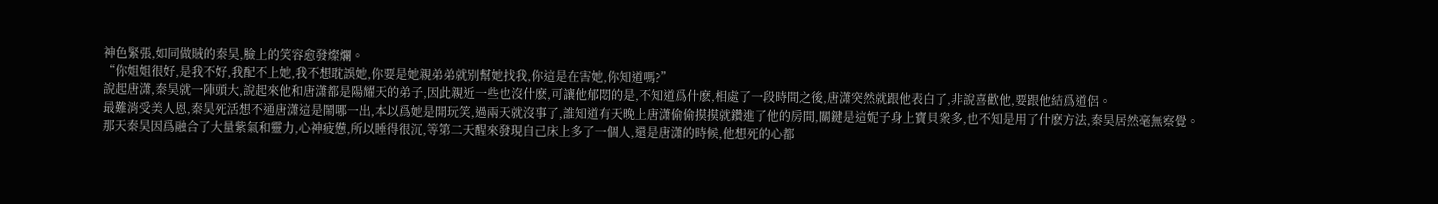神色緊張,如同做賊的秦昊,臉上的笑容愈發燦爛。
“你姐姐很好,是我不好,我配不上她,我不想耽誤她,你要是她親弟弟就别幫她找我,你這是在害她,你知道嗎?”
說起唐潇,秦昊就一陣頭大,說起來他和唐潇都是陽耀天的弟子,因此親近一些也沒什麽,可讓他郁悶的是,不知道爲什麽,相處了一段時間之後,唐潇突然就跟他表白了,非說喜歡他,要跟他結爲道侶。
最難消受美人恩,秦昊死活想不通唐潇這是鬧哪一出,本以爲她是開玩笑,過兩天就沒事了,誰知道有天晚上唐潇偷偷摸摸就鑽進了他的房間,關鍵是這妮子身上寶貝衆多,也不知是用了什麽方法,秦昊居然毫無察覺。
那天秦昊因爲融合了大量紫氣和靈力,心神疲憊,所以睡得很沉,等第二天醒來發現自己床上多了一個人,還是唐潇的時候,他想死的心都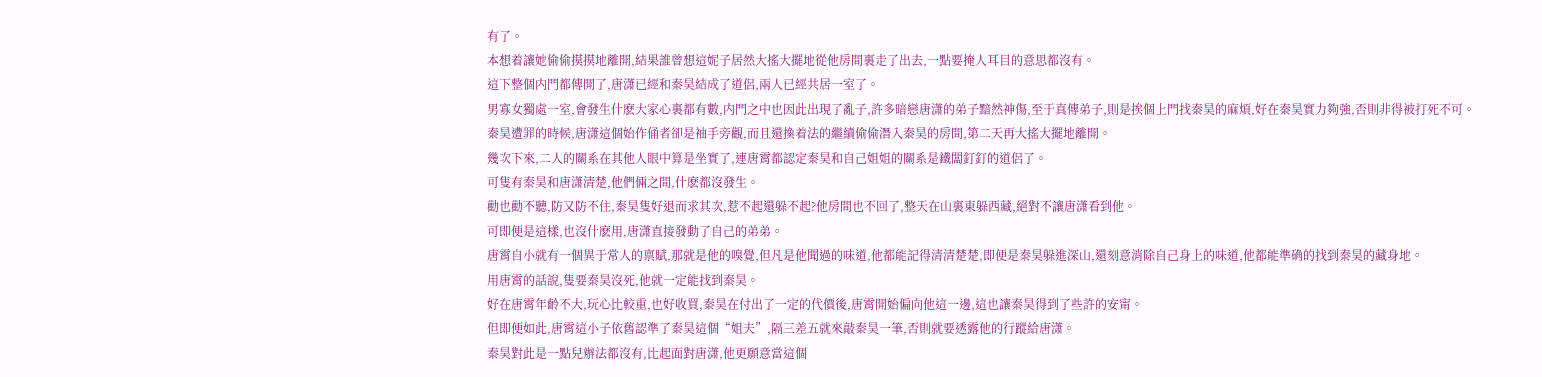有了。
本想着讓她偷偷摸摸地離開,結果誰曾想這妮子居然大搖大擺地從他房間裏走了出去,一點要掩人耳目的意思都沒有。
這下整個内門都傳開了,唐潇已經和秦昊結成了道侶,兩人已經共居一室了。
男寡女獨處一室,會發生什麽大家心裏都有數,内門之中也因此出現了亂子,許多暗戀唐潇的弟子黯然神傷,至于真傳弟子,則是挨個上門找秦昊的麻煩,好在秦昊實力夠強,否則非得被打死不可。
秦昊遭罪的時候,唐潇這個始作俑者卻是袖手旁觀,而且還換着法的繼續偷偷潛入秦昊的房間,第二天再大搖大擺地離開。
幾次下來,二人的關系在其他人眼中算是坐實了,連唐霄都認定秦昊和自己姐姐的關系是鐵闆釘釘的道侶了。
可隻有秦昊和唐潇清楚,他們倆之間,什麽都沒發生。
勸也勸不聽,防又防不住,秦昊隻好退而求其次,惹不起還躲不起?他房間也不回了,整天在山裏東躲西藏,絕對不讓唐潇看到他。
可即便是這樣,也沒什麽用,唐潇直接發動了自己的弟弟。
唐霄自小就有一個異于常人的禀賦,那就是他的嗅覺,但凡是他聞過的味道,他都能記得清清楚楚,即便是秦昊躲進深山,還刻意消除自己身上的味道,他都能準确的找到秦昊的藏身地。
用唐霄的話說,隻要秦昊沒死,他就一定能找到秦昊。
好在唐霄年齡不大,玩心比較重,也好收買,秦昊在付出了一定的代價後,唐霄開始偏向他這一邊,這也讓秦昊得到了些許的安甯。
但即便如此,唐霄這小子依舊認準了秦昊這個“姐夫”,隔三差五就來敲秦昊一筆,否則就要透露他的行蹤給唐潇。
秦昊對此是一點兒辦法都沒有,比起面對唐潇,他更願意當這個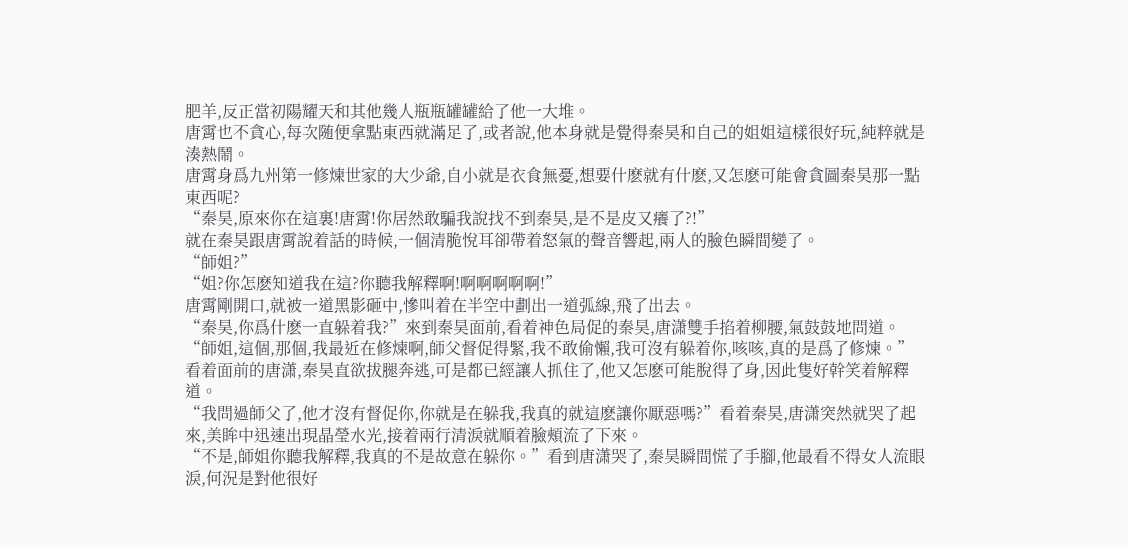肥羊,反正當初陽耀天和其他幾人瓶瓶罐罐給了他一大堆。
唐霄也不貪心,每次随便拿點東西就滿足了,或者說,他本身就是覺得秦昊和自己的姐姐這樣很好玩,純粹就是湊熱鬧。
唐霄身爲九州第一修煉世家的大少爺,自小就是衣食無憂,想要什麽就有什麽,又怎麽可能會貪圖秦昊那一點東西呢?
“秦昊,原來你在這裏!唐霄!你居然敢騙我說找不到秦昊,是不是皮又癢了?!”
就在秦昊跟唐霄說着話的時候,一個清脆悅耳卻帶着怒氣的聲音響起,兩人的臉色瞬間變了。
“師姐?”
“姐?你怎麽知道我在這?你聽我解釋啊!啊啊啊啊啊!”
唐霄剛開口,就被一道黑影砸中,慘叫着在半空中劃出一道弧線,飛了出去。
“秦昊,你爲什麽一直躲着我?”來到秦昊面前,看着神色局促的秦昊,唐潇雙手掐着柳腰,氣鼓鼓地問道。
“師姐,這個,那個,我最近在修煉啊,師父督促得緊,我不敢偷懶,我可沒有躲着你,咳咳,真的是爲了修煉。”
看着面前的唐潇,秦昊直欲拔腿奔逃,可是都已經讓人抓住了,他又怎麽可能脫得了身,因此隻好幹笑着解釋道。
“我問過師父了,他才沒有督促你,你就是在躲我,我真的就這麽讓你厭惡嗎?”看着秦昊,唐潇突然就哭了起來,美眸中迅速出現晶瑩水光,接着兩行清淚就順着臉頰流了下來。
“不是,師姐你聽我解釋,我真的不是故意在躲你。”看到唐潇哭了,秦昊瞬間慌了手腳,他最看不得女人流眼淚,何況是對他很好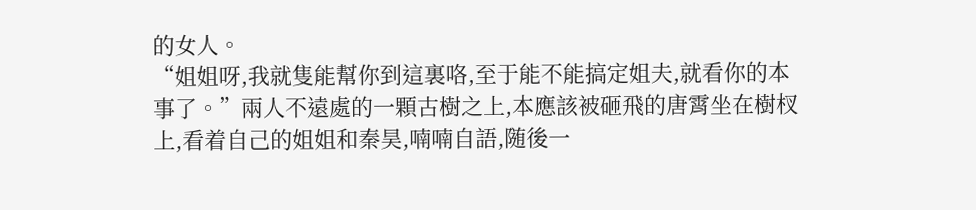的女人。
“姐姐呀,我就隻能幫你到這裏咯,至于能不能搞定姐夫,就看你的本事了。”兩人不遠處的一顆古樹之上,本應該被砸飛的唐霄坐在樹杈上,看着自己的姐姐和秦昊,喃喃自語,随後一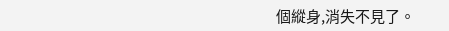個縱身,消失不見了。